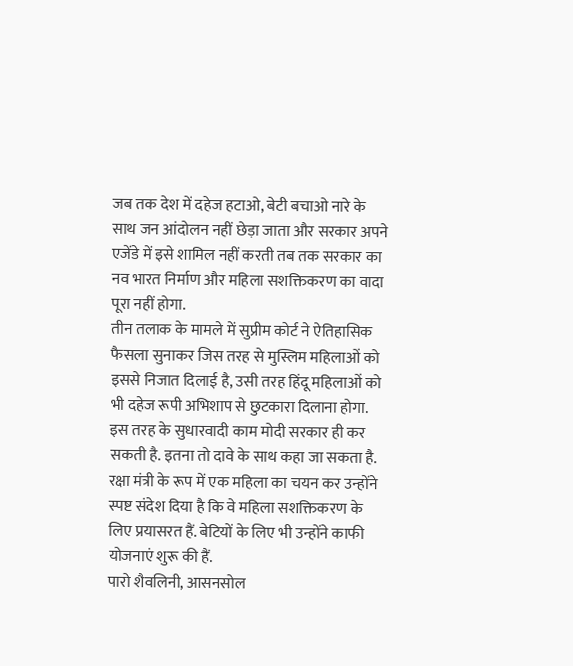जब तक देश में दहेज हटाओ, बेटी बचाओ नारे के साथ जन आंदोलन नहीं छेड़ा जाता और सरकार अपने एजेंडे में इसे शामिल नहीं करती तब तक सरकार का नव भारत निर्माण और महिला सशक्तिकरण का वादा पूरा नहीं होगा.
तीन तलाक के मामले में सुप्रीम कोर्ट ने ऐतिहासिक फैसला सुनाकर जिस तरह से मुस्लिम महिलाओं को इससे निजात दिलाई है, उसी तरह हिंदू महिलाओं को भी दहेज रूपी अभिशाप से छुटकारा दिलाना होगा. इस तरह के सुधारवादी काम मोदी सरकार ही कर सकती है. इतना तो दावे के साथ कहा जा सकता है. रक्षा मंत्री के रूप में एक महिला का चयन कर उन्होंने स्पष्ट संदेश दिया है कि वे महिला सशक्तिकरण के लिए प्रयासरत हैं. बेटियों के लिए भी उन्होंने काफी योजनाएं शुरू की हैं.
पारो शैवलिनी, आसनसोल